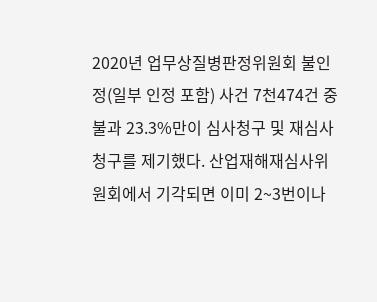2020년 업무상질병판정위원회 불인정(일부 인정 포함) 사건 7천474건 중 불과 23.3%만이 심사청구 및 재심사청구를 제기했다. 산업재해재심사위원회에서 기각되면 이미 2~3번이나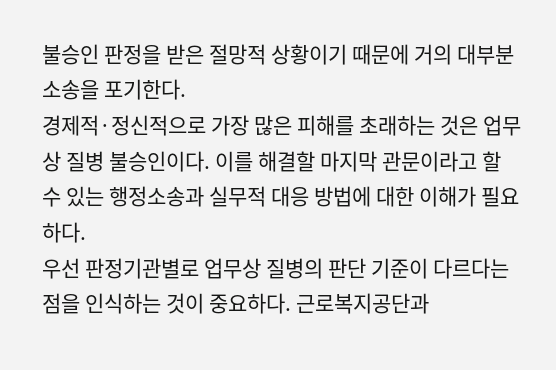불승인 판정을 받은 절망적 상황이기 때문에 거의 대부분 소송을 포기한다.
경제적·정신적으로 가장 많은 피해를 초래하는 것은 업무상 질병 불승인이다. 이를 해결할 마지막 관문이라고 할 수 있는 행정소송과 실무적 대응 방법에 대한 이해가 필요하다.
우선 판정기관별로 업무상 질병의 판단 기준이 다르다는 점을 인식하는 것이 중요하다. 근로복지공단과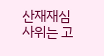산재재심사위는 고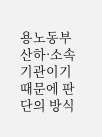용노동부 산하·소속기관이기 때문에 판단의 방식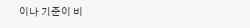이나 기준이 비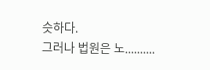슷하다.
그러나 법원은 노..........